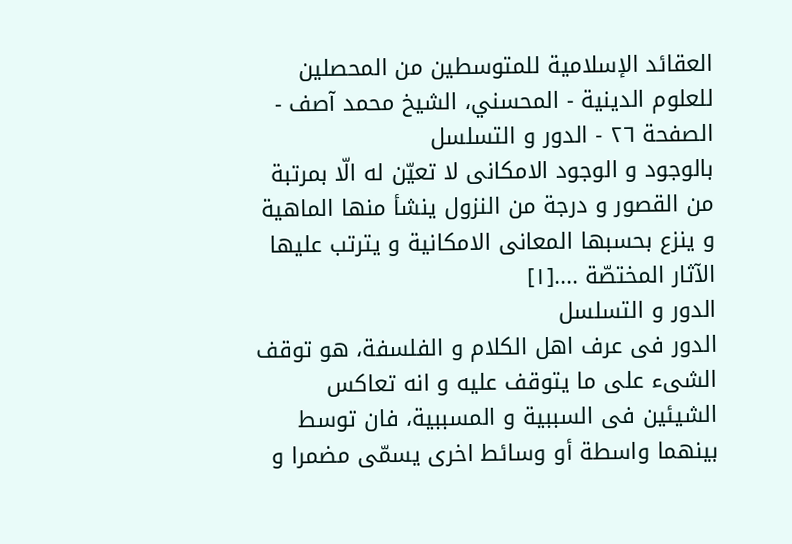العقائد الإسلامية للمتوسطين من المحصلين للعلوم الدينية - المحسني، الشيخ محمد آصف - الصفحة ٢٦ - الدور و التسلسل
بالوجود و الوجود الامكانى لا تعيّن له الّا بمرتبة من القصور و درجة من النزول ينشأ منها الماهية و ينزع بحسبها المعانى الامكانية و يترتب عليها الآثار المختصّة ....[١]
الدور و التسلسل
الدور فى عرف اهل الكلام و الفلسفة، هو توقف الشىء على ما يتوقف عليه و انه تعاكس الشيئين فى السببية و المسببية، فان توسط بينهما واسطة أو وسائط اخرى يسمّى مضمرا و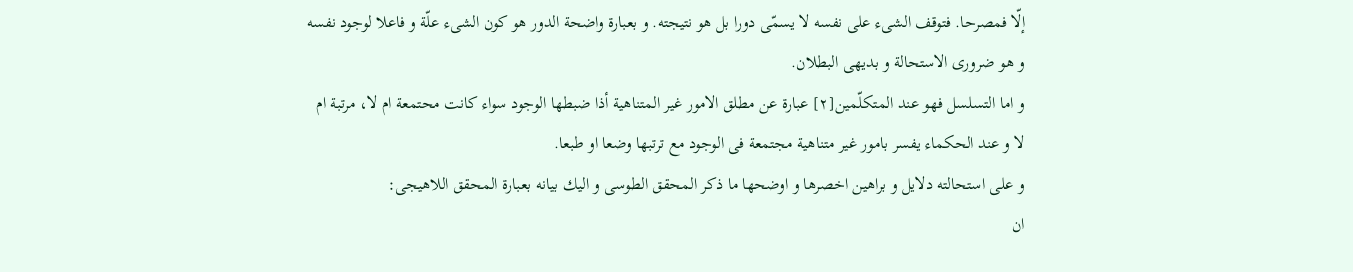إلّا فمصرحا. فتوقف الشىء على نفسه لا يسمّى دورا بل هو نتيجته. و بعبارة واضحة الدور هو كون الشىء علّة و فاعلا لوجود نفسه و هو ضرورى الاستحالة و بديهى البطلان.
و اما التسلسل فهو عند المتكلّمين[٢] عبارة عن مطلق الامور غير المتناهية أذا ضبطها الوجود سواء كانت محتمعة ام لا، مرتبة ام لا و عند الحكماء يفسر بامور غير متناهية مجتمعة فى الوجود مع ترتبها وضعا او طبعا.
و على استحالته دلايل و براهين اخصرها و اوضحها ما ذكر المحقق الطوسى و اليك بيانه بعبارة المحقق اللاهيجى:
ان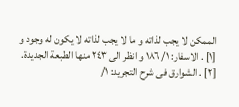الممكن لا يجب لذاته و ما لا يجب لذاته لا يكون له وجود و
[١] . الاسفار: ١/ ١٨٦ و انظر الى ٢٤٣ منها الطبعة الجديدة.
[٢] . الشوارق فى شرح التجريد: ١/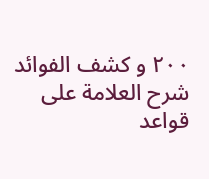٢٠٠ و كشف الفوائد شرح العلامة على قواعد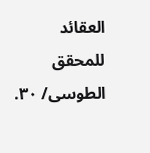العقائد للمحقق الطوسى/ ٣٠.